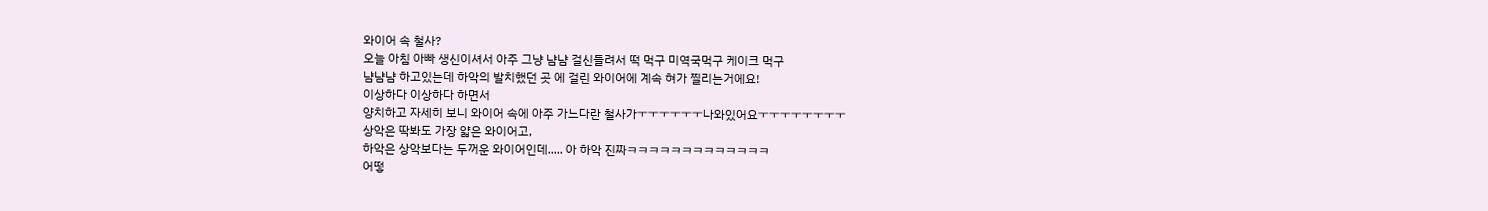와이어 속 철사?
오늘 아침 아빠 생신이셔서 아주 그냥 냠냠 걸신들려서 떡 먹구 미역국먹구 케이크 먹구
냠냠냠 하고있는데 하악의 발치했던 곳 에 걸린 와이어에 계속 혀가 찔리는거에요!
이상하다 이상하다 하면서
양치하고 자세히 보니 와이어 속에 아주 가느다란 철사가ㅜㅜㅜㅜㅜㅜ나와있어요ㅜㅜㅜㅜㅜㅜㅜㅜ
상악은 딱봐도 가장 얇은 와이어고,
하악은 상악보다는 두꺼운 와이어인데..... 아 하악 진짜ㅋㅋㅋㅋㅋㅋㅋㅋㅋㅋㅋㅋㅋ
어떻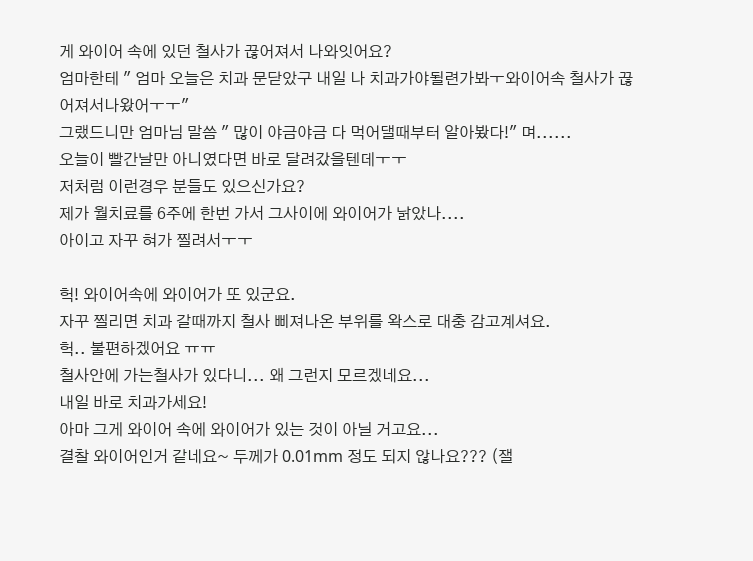게 와이어 속에 있던 철사가 끊어져서 나와잇어요?
엄마한테 " 엄마 오늘은 치과 문닫았구 내일 나 치과가야될련가봐ㅜ와이어속 철사가 끊어져서나왔어ㅜㅜ"
그랬드니만 엄마님 말씀 " 많이 야금야금 다 먹어댈때부터 알아봤다!" 며......
오늘이 빨간날만 아니였다면 바로 달려갔을텐데ㅜㅜ
저처럼 이런경우 분들도 있으신가요?
제가 월치료를 6주에 한번 가서 그사이에 와이어가 낡았나....
아이고 자꾸 혀가 찔려서ㅜㅜ

헉! 와이어속에 와이어가 또 있군요.
자꾸 찔리면 치과 갈때까지 철사 삐져나온 부위를 왁스로 대충 감고계셔요.
헉.. 불편하겠어요 ㅠㅠ
철사안에 가는철사가 있다니... 왜 그런지 모르겠네요...
내일 바로 치과가세요!
아마 그게 와이어 속에 와이어가 있는 것이 아닐 거고요...
결찰 와이어인거 같네요~ 두께가 0.01mm 정도 되지 않나요??? (잴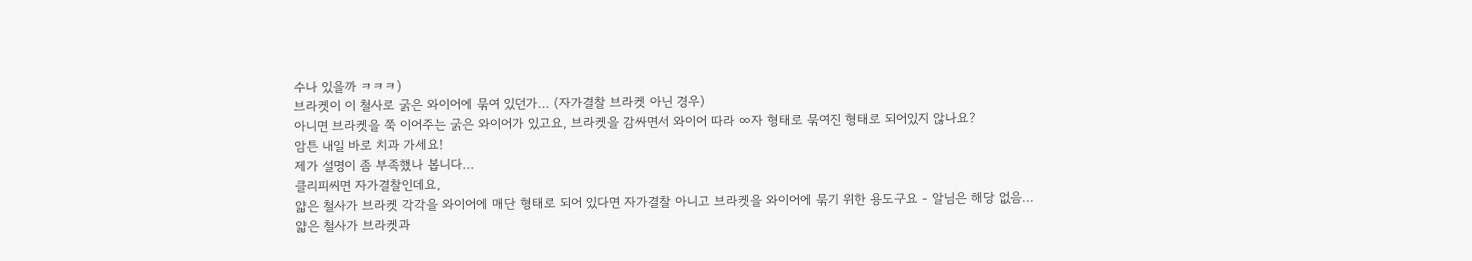수나 있을까 ㅋㅋㅋ)
브라켓이 이 철사로 굵은 와이어에 묶여 있던가... (자가결찰 브라켓 아닌 경우)
아니면 브라켓을 쭉 이어주는 굵은 와이어가 있고요, 브라켓을 감싸면서 와이어 따라 ∞자 형태로 묶여진 형태로 되어있지 않나요?
암튼 내일 바로 치과 가세요!
제가 설명이 좀 부족했나 봅니다...
클리피씨면 자가결찰인데요,
얇은 철사가 브라켓 각각을 와이어에 매단 형태로 되어 있다면 자가결찰 아니고 브라켓을 와이어에 묶기 위한 용도구요 - 알님은 해당 없음...
얇은 철사가 브라켓과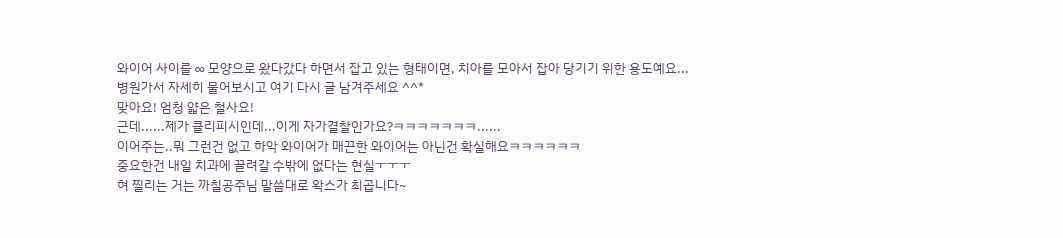와이어 사이를 ∞ 모양으로 왔다갔다 하면서 잡고 있는 형태이면, 치아를 모아서 잡아 당기기 위한 용도예요...
병원가서 자세히 물어보시고 여기 다시 글 남겨주세요 ^^*
맞아요! 엄청 얇은 철사요!
근데......제가 클리피시인데...이게 자가결찰인가요?ㅋㅋㅋㅋㅋㅋㅋ......
이어주는..뭐 그런건 없고 하악 와이어가 매끈한 와이어는 아닌건 확실해요ㅋㅋㅋㅋㅋㅋ
중요한건 내일 치과에 끌려갈 수밖에 없다는 현실ㅜㅜㅜ
혀 찔리는 거는 까칠공주님 말씀대로 왁스가 최곱니다~